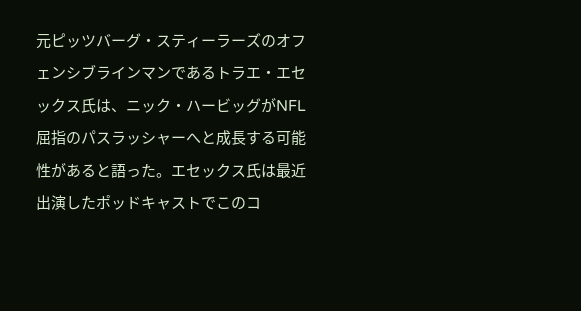元ピッツバーグ・スティーラーズのオフェンシブラインマンであるトラエ・エセックス氏は、ニック・ハービッグがNFL屈指のパスラッシャーへと成長する可能性があると語った。エセックス氏は最近出演したポッドキャストでこのコ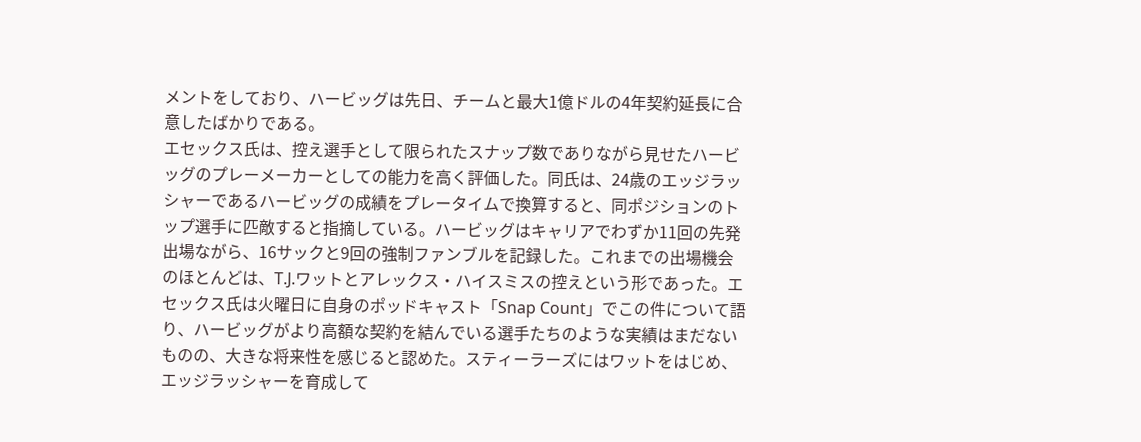メントをしており、ハービッグは先日、チームと最大1億ドルの4年契約延長に合意したばかりである。
エセックス氏は、控え選手として限られたスナップ数でありながら見せたハービッグのプレーメーカーとしての能力を高く評価した。同氏は、24歳のエッジラッシャーであるハービッグの成績をプレータイムで換算すると、同ポジションのトップ選手に匹敵すると指摘している。ハービッグはキャリアでわずか11回の先発出場ながら、16サックと9回の強制ファンブルを記録した。これまでの出場機会のほとんどは、T.J.ワットとアレックス・ハイスミスの控えという形であった。エセックス氏は火曜日に自身のポッドキャスト「Snap Count」でこの件について語り、ハービッグがより高額な契約を結んでいる選手たちのような実績はまだないものの、大きな将来性を感じると認めた。スティーラーズにはワットをはじめ、エッジラッシャーを育成して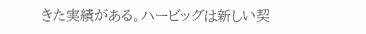きた実績がある。ハービッグは新しい契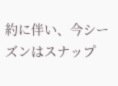約に伴い、今シーズンはスナップ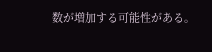数が増加する可能性がある。